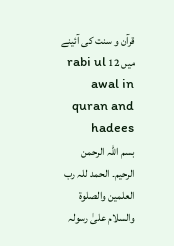قرآن و سنت کی آئینے میں 12 rabi ul awal in quran and hadees
بسم اللہ الرحمن الرحیم۔ الحمد للہ رب العلمین والصلوۃ والسلام علیٰ رسولہ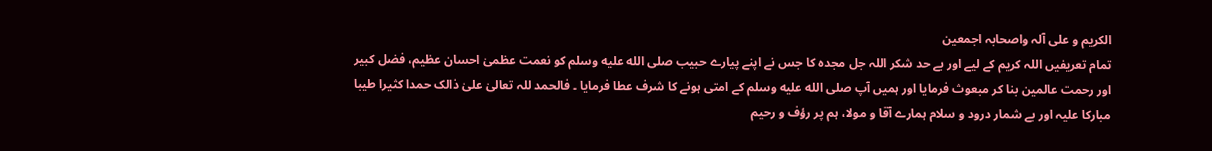الکریم و علی آلہ واصحابہ اجمعین
تمام تعریفیں اللہ کریم کے لیے اور بے حد شکر اللہ جل مجدہ کا جس نے اپنے پیارے حبیب صلى الله عليه وسلم کو نعمت عظمیٰ احسان عظیم، فضل کبیر اور رحمت عالمین بنا کر مبعوث فرمایا اور ہمیں آپ صلى الله عليه وسلم کے امتی ہونے کا شرف عطا فرمایا ۔ فالحمد للہ تعالیٰ علیٰ ذالک حمدا کثیرا طیبا مبارکا علیہ اور بے شمار درود و سلام ہمارے آقا و مولا، ہم پر رؤف و رحیم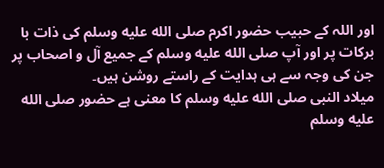اور اللہ کے حبیب حضور اکرم صلى الله عليه وسلم کی ذات با برکات پر اور آپ صلى الله عليه وسلم کے جمیع آل و اصحاب پر جن کی وجہ سے ہی ہدایت کے راستے روشن ہیں۔
میلاد النبی صلى الله عليه وسلم کا معنی ہے حضور صلى الله عليه وسلم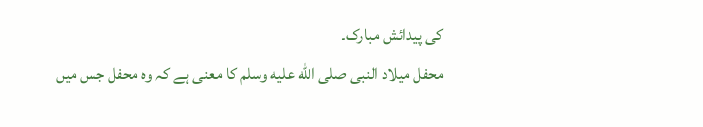کی پیدائش مبارک۔
محفل میلاد النبی صلى الله عليه وسلم کا معنی ہے کہ وہ محفل جس میں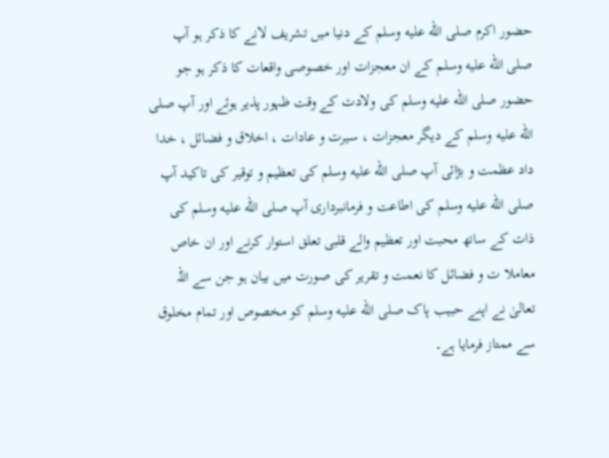حضور اکرم صلى الله عليه وسلم کے دنیا میں تشریف لانے کا ذکر ہو آپ صلى الله عليه وسلم کے ان معجزات اور خصوصی واقعات کا ذکر ہو جو حضور صلى الله عليه وسلم کی ولادت کے وقت ظہور پذیر ہوئے اور آپ صلى الله عليه وسلم کے دیگر معجزات ، سیرت و عادات ، اخلاق و فضائل ، خدا داد عظمت و بڑائی آپ صلى الله عليه وسلم کی تعظیم و توقیر کی تاکید آپ صلى الله عليه وسلم کی اطاعت و فرمانبرداری آپ صلى الله عليه وسلم کی ذات کے ساتھ محبت اور تعظیم والے قلبی تعلق استوار کرنے اور ان خاص معاملا ت و فضائل کا نعمت و تقریر کی صورت میں بیان ہو جن سے اللہ تعالیٰ نے اپنے حبیب پاک صلى الله عليه وسلم کو مخصوص اور تمام مخلوق سے ممتاز فرمایا ہے۔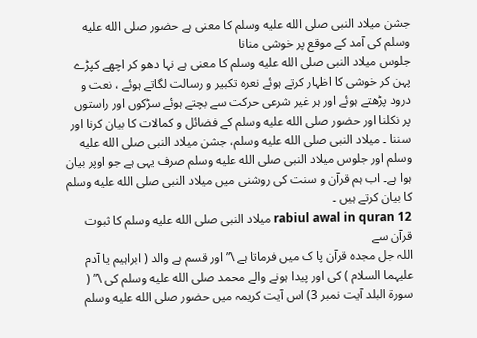جشن میلاد النبی صلى الله عليه وسلم کا معنی ہے حضور صلى الله عليه وسلم کی آمد کے موقع پر خوشی منانا
جلوس میلاد النبی صلى الله عليه وسلم کا معنی ہے نہا دھو کر اچھے کپڑے پہن کر خوشی کا اظہار کرتے ہوئے نعرہ تکبیر و رسالت لگاتے ہوئے ، نعت و درود پڑھتے ہوئے اور ہر غیر شرعی حرکت سے بچتے ہوئے سڑکوں اور راستوں پر نکلنا اور حضور صلى الله عليه وسلم کے فضائل و کمالات کا بیان کرنا اور سننا ۔ میلاد النبی صلى الله عليه وسلم، جشن میلاد النبی صلى الله عليه وسلم اور جلوس میلاد النبی صلى الله عليه وسلم صرف یہی ہے جو اوپر بیان ہوا ہے۔ اب ہم قرآن و سنت کی روشنی میں میلاد النبی صلى الله عليه وسلم کا بیان کرتے ہیں ۔
12 rabiul awal in quran میلاد النبی صلى الله عليه وسلم کا ثبوت قرآن سے
اللہ جل مجدہ قرآن پا ک میں فرماتا ہے \” اور قسم ہے والد ( ابراہیم یا آدم علیہما السلام ) کی اور پیدا ہونے والے محمد صلى الله عليه وسلم کی \” ( سورۃ البلد آیت نمبر 3) اس آیت کریمہ میں حضور صلى الله عليه وسلم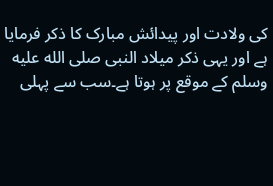کی ولادت اور پیدائش مبارک کا ذکر فرمایا ہے اور یہی ذکر میلاد النبی صلى الله عليه وسلم کے موقع پر ہوتا ہے۔سب سے پہلی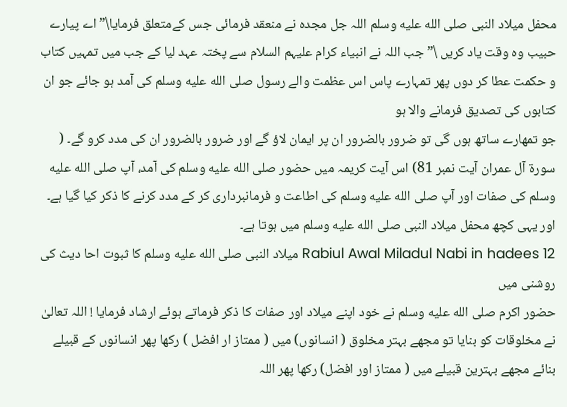محفل میلاد النبی صلى الله عليه وسلم اللہ جل مجدہ نے منعقد فرمائی جس کےمتعلق فرمایا\” اے پیارے حبیب وہ وقت یاد کریں \” جب اللہ نے انبیاء کرام علیہم السلام سے پختہ عہد لیا کے جب میں تمہیں کتاب و حکمت عطا کر دوں پھر تمہارے پاس اس عظمت والے رسول صلى الله عليه وسلم کی آمد ہو جائے جو ان کتابوں کی تصدیق فرمانے والا ہو
جو تمھارے ساتھ ہوں گی تو ضرور بالضرور ان پر ایمان لاؤ گے اور ضرور بالضرور ان کی مدد کرو گے۔ ( سورۃ آل عمران آیت نمبر 81) اس آیت کریمہ میں حضور صلى الله عليه وسلم کی آمد، آپ صلى الله عليه وسلم کی صفات اور آپ صلى الله عليه وسلم کی اطاعت و فرمانبرداری کر کے مدد کرنے کا ذکر کیا گیا ہے۔ اور یہی کچھ محفل میلاد النبی صلى الله عليه وسلم میں ہوتا ہے۔
12 Rabiul Awal Miladul Nabi in hadees میلاد النبی صلى الله عليه وسلم کا ثبوت احا دیث کی روشنی میں
حضور اکرم صلى الله عليه وسلم نے خود اپنے میلاد اور صفات کا ذکر فرماتے ہوئے ارشاد فرمایا ! اللہ تعالیٰ نے مخلوقات کو بنایا تو مجھے بہتر مخلوق ( انسانوں) میں ( ممتاز ار افضل ) رکھا پھر انسانوں کے قبیلے بنائے مجھے بہترین قبیلے میں ( ممتاز اور افضل) رکھا پھر اللہ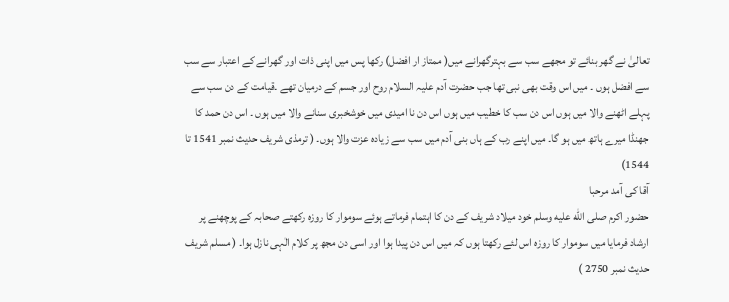تعالیٰ نے گھر بنائے تو مجھے سب سے بہترگھرانے میں( ممتاز ار افضل) رکھا پس میں اپنی ذات اور گھرانے کے اعتبار سے سب سے افضل ہوں ۔ میں اس وقت بھی نبی تھا جب حضرت آدم علیہ السلام روح اور جسم کے درمیان تھے ۔قیامت کے دن سب سے پہلے اٹھنے والا میں ہوں اس دن سب کا خطیب میں ہوں اس دن نا امیدی میں خوشخبری سنانے والا میں ہوں ۔ اس دن حمد کا جھنڈا میرے ہاتھ میں ہو گا۔ میں اپنے رب کے ہاں بنی آدم میں سب سے زیادہ عزت والا ہوں۔ ( ترمذی شریف حدیث نمبر 1541 تا 1544)
آقا کی آمد مرحبا
حضور اکرم صلى الله عليه وسلم خود میلاد شریف کے دن کا اہتمام فرماتے ہوئے سوموار کا روزہ رکھتے صحابہ کے پوچھنے پر ارشاد فرمایا میں سوموار کا روزہ اس لئے رکھتا ہوں کہ میں اس دن پیدا ہوا اور اسی دن مجھ پر کلام الٰہی نازل ہوا۔ ( مسلم شریف حدیث نمبر 2750 )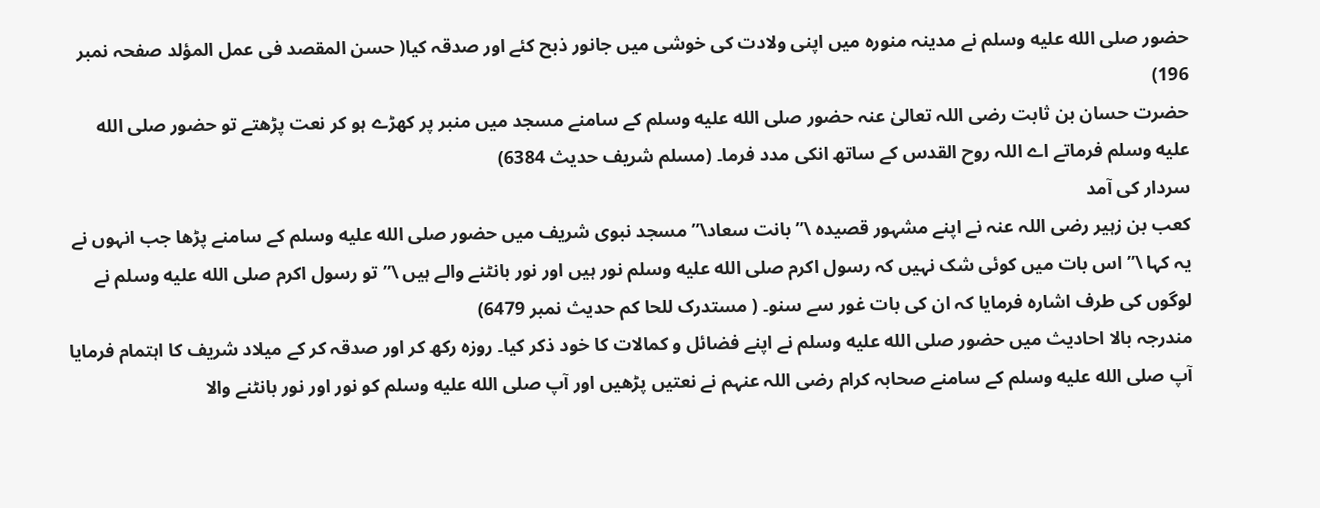حضور صلى الله عليه وسلم نے مدینہ منورہ میں اپنی ولادت کی خوشی میں جانور ذبح کئے اور صدقہ کیا( حسن المقصد فی عمل المؤلد صفحہ نمبر 196)
حضرت حسان بن ثابت رضی اللہ تعالیٰ عنہ حضور صلى الله عليه وسلم کے سامنے مسجد میں منبر پر کھڑے ہو کر نعت پڑھتے تو حضور صلى الله عليه وسلم فرماتے اے اللہ روح القدس کے ساتھ انکی مدد فرما۔ (مسلم شریف حدیث 6384)
سردار کی آمد
کعب بن زہیر رضی اللہ عنہ نے اپنے مشہور قصیدہ \” بانت سعاد\” مسجد نبوی شریف میں حضور صلى الله عليه وسلم کے سامنے پڑھا جب انہوں نے یہ کہا \” اس بات میں کوئی شک نہیں کہ رسول اکرم صلى الله عليه وسلم نور ہیں اور نور بانٹنے والے ہیں \” تو رسول اکرم صلى الله عليه وسلم نے لوگوں کی طرف اشارہ فرمایا کہ ان کی بات غور سے سنو۔ ( مستدرک للحا کم حدیث نمبر 6479)
مندرجہ بالا احادیث میں حضور صلى الله عليه وسلم نے اپنے فضائل و کمالات کا خود ذکر کیا۔ روزہ رکھ کر اور صدقہ کر کے میلاد شریف کا اہتمام فرمایا آپ صلى الله عليه وسلم کے سامنے صحابہ کرام رضی اللہ عنہم نے نعتیں پڑھیں اور آپ صلى الله عليه وسلم کو نور اور نور بانٹنے والا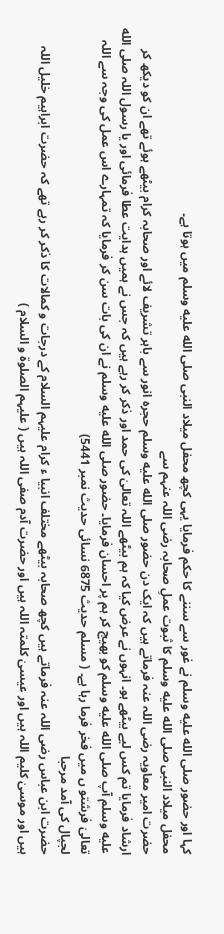کہا اور حضور صلى الله عليه وسلم نے غور سے سننے کا حکم فرمایا یہی کچھ محفل میلاد النبی صلى الله عليه وسلم میں ہوتا ہے۔
محفل میلاد النبی صلى الله عليه وسلم کا ثبوت عملِ صحابہ رضی اللہ عنہم سے
حضرت امیر معاویہ رضی اللہ عنہ فرماتے ہیں کہ ایک دن حضور صلى الله عليه وسلم حجرہ انور سے باہر تشریف لائے اور صحابہ کرام بیٹھے ہوئے تھے ان کو دیکھ کر ارشاد فرمایا تم کس لیے بیٹھے ہو۔ انہوں نے عرض کیا کہ ہم بیٹھے اللہ تعالیٰ کی حمد اور ذکر کر رہے ہیں کہ جس نے ہمیں ہدایت عطا فرمائی اور یا رسول اللہ صلى الله عليه وسلم آپ صلى الله عليه وسلم کو بھیج کر ہم پر احسان فرمایا۔ حضور صلى الله عليه وسلم نے ان کی بات سن کر فرمایا کہ تمہارے اس عمل کی وجہ سے اللہ تعالیٰ فرشتو ں میں فخر فرما رہا ہے۔ ( مسلم حدیث 6875 نسائی حدیث نمبر 5441)
لجپال کی آمد مرحبا
حضرت ابن عباس رضی اللہ عنہ فرماتے ہیں کچھ صحابہ بیٹھے مختلف انبیا ء کرام علیہم السلام کے درجات و کمالات کا ذکر کر رہے تھے کہ حضرت ابراہیم خلیل اللہ ہیں اور موسیٰ کلیم اللہ ہیں اور عیسیٰ کلمتہ اللہ ہیں اور حضرت آدم صفی اللہ ہیں ( علیہم الصلوۃ و السلام )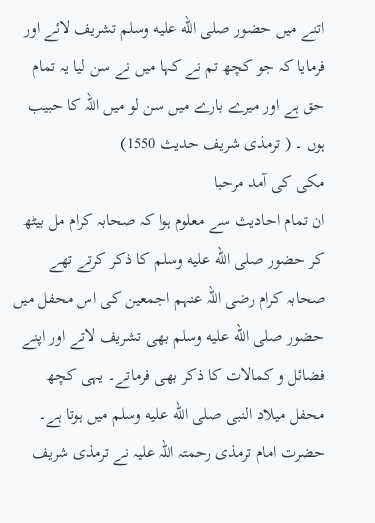اتنے میں حضور صلى الله عليه وسلم تشریف لائے اور فرمایا کہ جو کچھ تم نے کہا میں نے سن لیا یہ تمام حق ہے اور میرے بارے میں سن لو میں اللہ کا حبیب ہوں ۔ ( ترمذی شریف حدیث 1550)
مکی کی آمد مرحبا
ان تمام احادیث سے معلوم ہوا کہ صحابہ کرام مل بیٹھ کر حضور صلى الله عليه وسلم کا ذکر کرتے تھے صحابہ کرام رضی اللہ عنہم اجمعین کی اس محفل میں حضور صلى الله عليه وسلم بھی تشریف لاتے اور اپنے فضائل و کمالات کا ذکر بھی فرماتے۔ یہی کچھ محفل میلاد النبی صلى الله عليه وسلم میں ہوتا ہے۔ حضرت امام ترمذی رحمتہ اللہ علیہ نے ترمذی شریف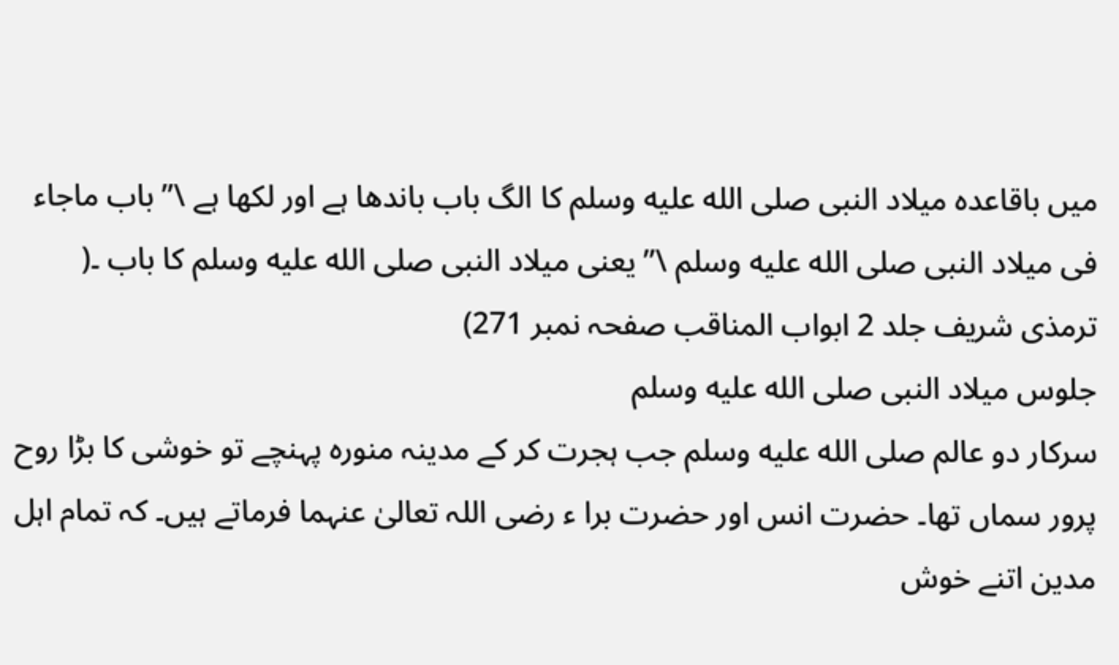میں باقاعدہ میلاد النبی صلى الله عليه وسلم کا الگ باب باندھا ہے اور لکھا ہے \” باب ماجاء فی میلاد النبی صلى الله عليه وسلم \” یعنی میلاد النبی صلى الله عليه وسلم کا باب ۔( ترمذی شریف جلد 2 ابواب المناقب صفحہ نمبر 271)
جلوس میلاد النبی صلى الله عليه وسلم
سرکار دو عالم صلى الله عليه وسلم جب ہجرت کر کے مدینہ منورہ پہنچے تو خوشی کا بڑا روح پرور سماں تھا۔ حضرت انس اور حضرت برا ء رضی اللہ تعالیٰ عنہما فرماتے ہیں۔ کہ تمام اہل مدین اتنے خوش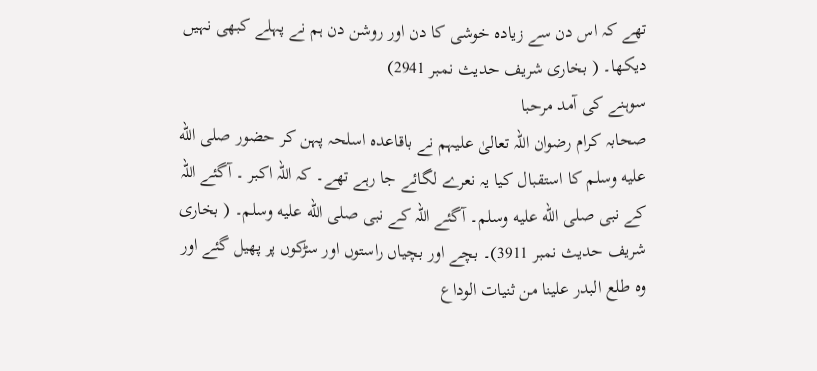تھے کہ اس دن سے زیادہ خوشی کا دن اور روشن دن ہم نے پہلے کبھی نہیں دیکھا۔ ( بخاری شریف حدیث نمبر 2941)
سوہنے کی آمد مرحبا
صحابہ کرام رضوان اللہ تعالیٰ علیہم نے باقاعدہ اسلحہ پہن کر حضور صلى الله عليه وسلم کا استقبال کیا یہ نعرے لگائے جا رہے تھے۔ کہ اللہ اکبر ۔ آگئے اللہ کے نبی صلى الله عليه وسلم۔ آگئے اللہ کے نبی صلى الله عليه وسلم۔ ( بخاری شریف حدیث نمبر 3911)۔ بچے اور بچیاں راستوں اور سڑکوں پر پھیل گئے اور وہ طلع البدر علینا من ثنیات الوداع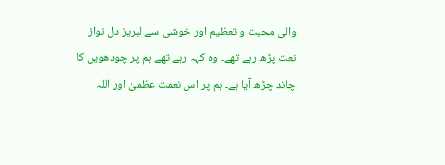والی محبت و تعظیم اور خوشی سے لبریز دل نواز نعت پڑھ رہے تھے۔ وہ کہہ رہے تھے ہم پر چودھویں کا چاند چڑھ آیا ہے۔ ہم پر اس نعمت عظمیٰ اور اللہ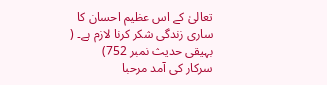تعالیٰ کے اس عظیم احسان کا ساری زندگی شکر کرنا لازم ہے۔ ( بہیقی حدیث نمبر 752)
سرکار کی آمد مرحبا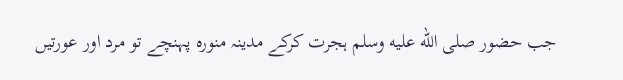جب حضور صلى الله عليه وسلم ہجرت کرکے مدینہ منورہ پہنچے تو مرد اور عورتیں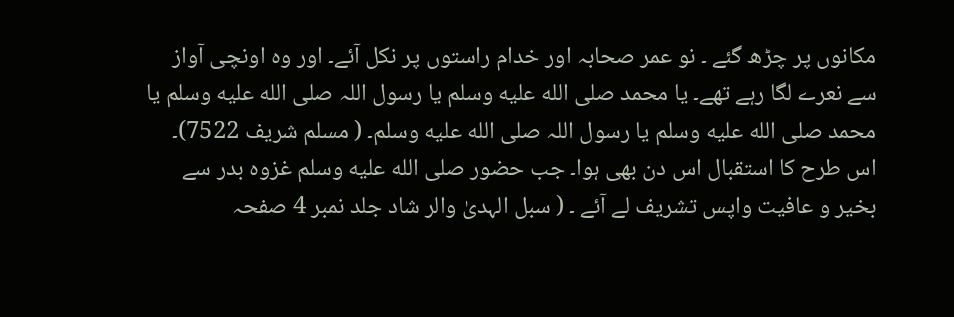مکانوں پر چڑھ گئے ۔ نو عمر صحابہ اور خدام راستوں پر نکل آئے۔ اور وہ اونچی آواز سے نعرے لگا رہے تھے۔ یا محمد صلى الله عليه وسلم یا رسول اللہ صلى الله عليه وسلم یا محمد صلى الله عليه وسلم یا رسول اللہ صلى الله عليه وسلم۔ ( مسلم شریف 7522)۔ اس طرح کا استقبال اس دن بھی ہوا۔ جب حضور صلى الله عليه وسلم غزوہ بدر سے بخیر و عافیت واپس تشریف لے آئے ۔ ( سبل الہدیٰ والر شاد جلد نمبر 4 صفحہ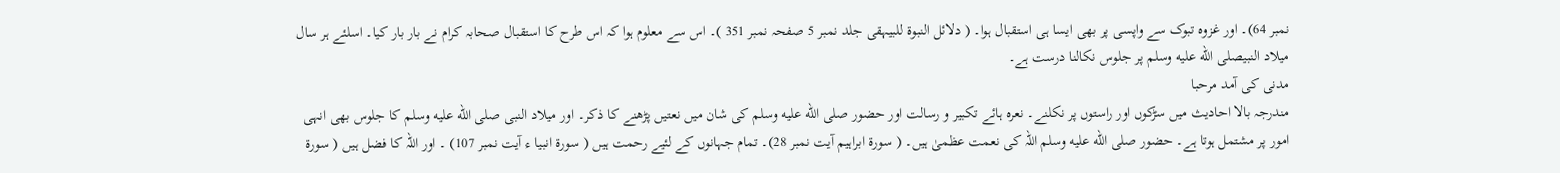نمبر 64)۔ اور غزوہ تبوک سے واپسی پر بھی ایسا ہی استقبال ہوا۔ ( دلائل النبوۃ للبیہقی جلد نمبر 5 صفحہ نمبر 351 )۔ اس سے معلوم ہوا کہ اس طرح کا استقبال صحابہ کرام نے بار بار کیا۔ اسلئے ہر سال میلاد النبیصلى الله عليه وسلم پر جلوس نکالنا درست ہے۔
مدنی کی آمد مرحبا
مندرجہ بالا احادیث میں سڑکوں اور راستوں پر نکلنے۔ نعرہ ہائے تکبیر و رسالت اور حضور صلى الله عليه وسلم کی شان میں نعتیں پڑھنے کا ذکر۔ اور میلاد النبی صلى الله عليه وسلم کا جلوس بھی انہی امور پر مشتمل ہوتا ہے۔ حضور صلى الله عليه وسلم اللہ کی نعمت عظمیٰ ہیں۔ ( سورۃ ابراہیم آیت نمبر 28)۔ تمام جہانوں کے لئیے رحمت ہیں ( سورۃ انبیا ء آیت نمبر 107) ۔ اور اللہ کا فضل ہیں ( سورۃ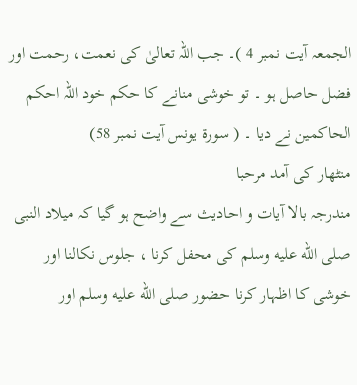الجمعہ آیت نمبر 4 )۔ جب اللہ تعالیٰ کی نعمت، رحمت اور فضل حاصل ہو ۔ تو خوشی منانے کا حکم خود اللہ احکم الحاکمین نے دیا ۔ ( سورۃ یونس آیت نمبر 58)
منٹھار کی آمد مرحبا
مندرجہ بالا آیات و احادیث سے واضح ہو گیا کہ میلاد النبی صلى الله عليه وسلم کی محفل کرنا ، جلوس نکالنا اور خوشی کا اظہار کرنا حضور صلى الله عليه وسلم اور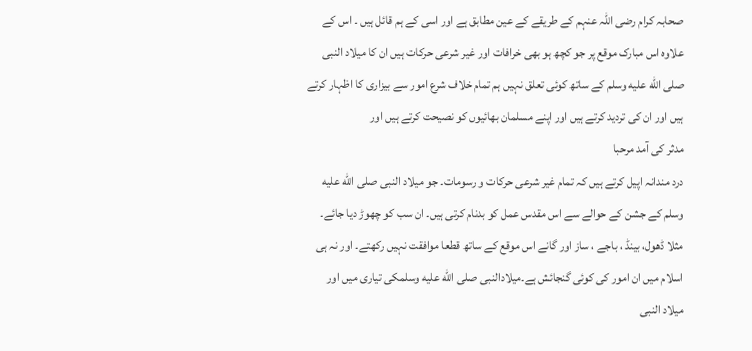صحابہ کرام رضی اللہ عنہم کے طریقے کے عین مطابق ہے اور اسی کے ہم قائل ہیں ۔ اس کے علاوہ اس مبارک موقع پر جو کچھ ہو بھی خرافات اور غیر شرعی حرکات ہیں ان کا میلاد النبی صلى الله عليه وسلم کے ساتھ کوئی تعلق نہیں ہم تمام خلاف شرع امور سے بیزاری کا اظہار کرتے ہیں اور ان کی تردید کرتے ہیں اور اپنے مسلمان بھائیوں کو نصیحت کرتے ہیں اور
مدثر کی آمد مرحبا
درد مندانہ اپیل کرتے ہیں کہ تمام غیر شرعی حرکات و رسومات۔ جو میلاد النبی صلى الله عليه وسلم کے جشن کے حوالے سے اس مقدس عمل کو بدنام کرتی ہیں۔ ان سب کو چھوڑ دیا جائے۔ مثلا ڈھول، بینڈ ، باجے ، ساز اور گانے اس موقع کے ساتھ قطعا موافقت نہیں رکھتے۔ اور نہ ہی اسلام میں ان امور کی کوئی گنجائش ہے۔میلادالنبی صلى الله عليه وسلمکی تیاری میں اور میلاد النبی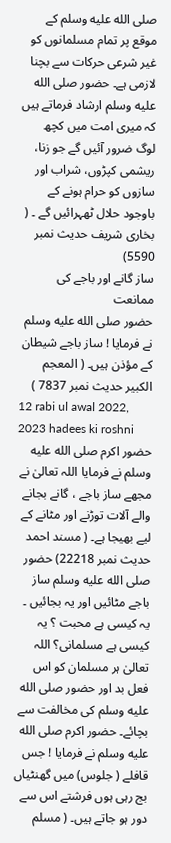صلى الله عليه وسلم کے موقع پر تمام مسلمانوں کو غیر شرعی حرکات سے بچنا لازمی ہے۔ حضور صلى الله عليه وسلم ارشاد فرماتے ہیں کہ میری امت میں کچھ لوگ ضرور آئیں گے جو زنا، ریشمی کپڑوں، شراب اور سازوں کو حرام ہونے کے باوجود حلال ٹھہرائیں گے ۔ ( بخاری شریف حدیث نمبر 5590)
ساز گانے اور باجے کی ممانعت
حضور صلى الله عليه وسلم نے فرمایا ! ساز باجے شیطان کے مؤذن ہیں۔ ( المعجم الکبیر حدیث نمبر 7837 )
12 rabi ul awal 2022, 2023 hadees ki roshni
حضور اکرم صلى الله عليه وسلم نے فرمایا اللہ تعالیٰ نے مجھے ساز باجے ، گانے بجانے والے آلات توڑنے اور مٹانے کے لیے بھیجا ہے۔ ( مسند احمد حدیث نمبر 22218) حضور صلى الله عليه وسلم ساز باجے مٹائیں اور یہ بجائیں ۔ یہ کیسی ہے محبت ؟ یہ کیسی ہے مسلمانی؟ اللہ تعالیٰ ہر مسلمان کو اس فعل بد اور حضور صلى الله عليه وسلم کی مخالفت سے بچائے۔ حضور اکرم صلى الله عليه وسلم نے فرمایا ! جس قافلے ( جلوس) میں گھنٹیاں بج رہی ہوں فرشتے اس سے دور ہو جاتے ہیں۔ ( مسلم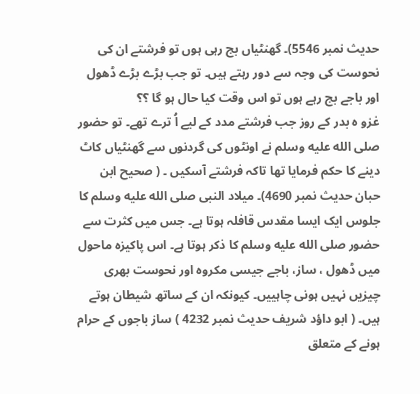حدیث نمبر 5546)۔ گھنٹیاں بج رہی ہوں تو فرشتے ان کی نحوست کی وجہ سے دور رہتے ہیں۔ تو جب بڑے بڑے ڈھول اور باجے بج رہے ہوں تو اس وقت کیا حال ہو گا ؟؟
غزو ہ بدر کے روز جب فرشتے مدد کے لیے اُ ترے تھے۔ تو حضور صلى الله عليه وسلم نے اونٹوں کی گردنوں سے گھنٹیاں کاٹ دینے کا حکم فرمایا تھا تاکہ فرشتے آسکیں ۔ ( صحیح ابن حبان حدیث نمبر 4690)۔ میلاد النبی صلى الله عليه وسلم کا جلوس ایک ایسا مقدس قافلہ ہوتا ہے۔ جس میں کثرت سے حضور صلى الله عليه وسلم کا ذکر ہوتا ہے۔ اس پاکیزہ ماحول میں ڈھول ، ساز، باجے جیسی مکروہ اور نحوست بھری چیزیں نہیں ہونی چاہییں۔ کیونکہ ان کے ساتھ شیطان ہوتے ہیں۔ ( ابو داؤد شریف حدیث نمبر 4232 ) ساز باجوں کے حرام ہونے کے متعلق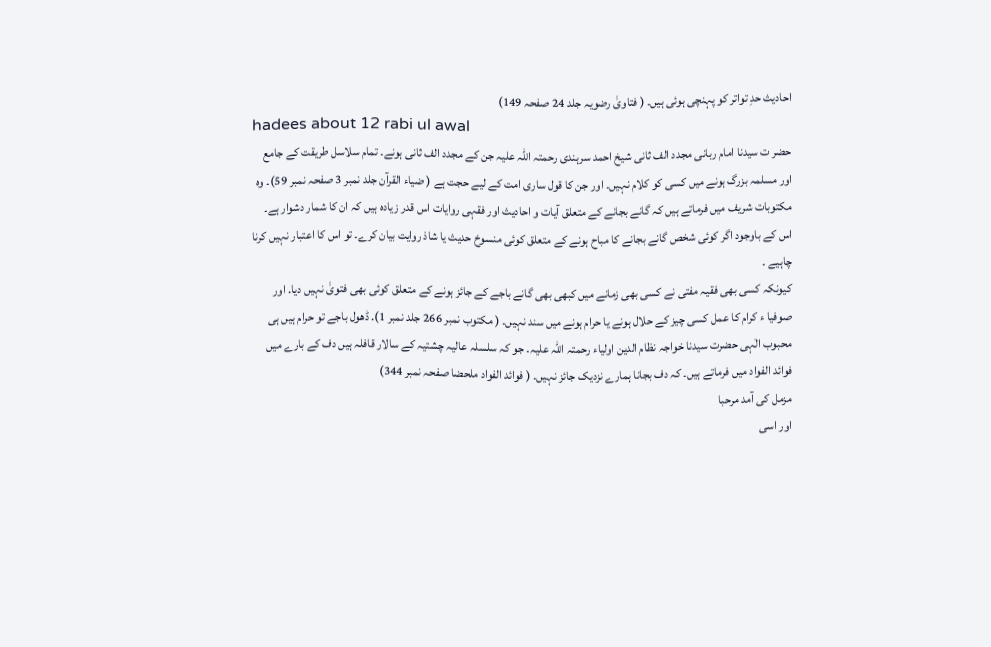احادیث حدِ تواتر کو پہنچی ہوئی ہیں۔ ( فتاویٰ رضویہ جلد 24 صفحہ 149)
hadees about 12 rabi ul awal
حضر ت سیدنا امام ربانی مجدد الف ثانی شیخ احمد سرہندی رحمتہ اللہ علیہ جن کے مجدد الف ثانی ہونے۔ تمام سلاسل طریقت کے جامع اور مسلمہ بزرگ ہونے میں کسی کو کلام نہیں۔ اور جن کا قول ساری امت کے لیے حجت ہے ( ضیاء القرآن جلد نمبر 3 صفحہ نمبر 59)۔ وہ مکتوبات شریف میں فرماتے ہیں کہ گانے بجانے کے متعلق آیات و احادیث اور فقہی روایات اس قدر زیادہ ہیں کہ ان کا شمار دشوار ہے۔ اس کے باوجود اگر کوئی شخص گانے بجانے کا مباح ہونے کے متعلق کوئی منسوخ حدیث یا شاذ روایت بیان کرے۔ تو اس کا اعتبار نہیں کرنا چاہیے ۔
کیونکہ کسی بھی فقیہ مفتی نے کسی بھی زمانے میں کبھی بھی گانے باجے کے جائز ہونے کے متعلق کوئی بھی فتویٰ نہیں دیا. اور صوفیا ء کرام کا عمل کسی چیز کے حلال ہونے یا حرام ہونے میں سند نہیں۔ ( مکتوب نمبر 266 جلد نمبر 1). ڈھول باجے تو حرام ہیں ہی محبوب الٰہی حضرت سیدنا خواجہ نظام الدین اولیاء رحمتہ اللہ علیہ۔ جو کہ سلسلہ عالیہ چشتیہ کے سالار قافلہ ہیں دف کے بارے میں فوائد الفواد میں فرماتے ہیں۔ کہ دف بجانا ہمارے نزدیک جائز نہیں۔ ( فوائد الفواد ملحضا صفحہ نمبر 344)
مزمل کی آمد مرحبا
اور اسی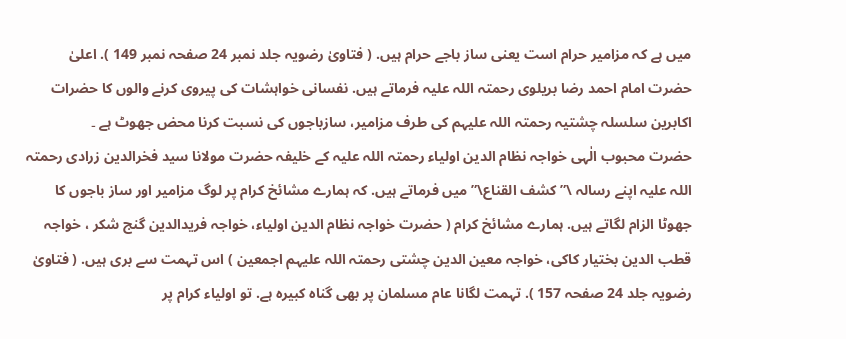میں ہے کہ مزامیر حرام است یعنی ساز باجے حرام ہیں. ( فتاویٰ رضویہ جلد نمبر 24 صفحہ نمبر 149 ). اعلیٰ حضرت امام احمد رضا بریلوی رحمتہ اللہ علیہ فرماتے ہیں. نفسانی خواہشات کی پیروی کرنے والوں کا حضرات اکابرین سلسلہ چشتیہ رحمتہ اللہ علیہم کی طرف مزامیر، سازباجوں کی نسبت کرنا محض جھوٹ ہے ۔
حضرت محبوب الٰہی خواجہ نظام الدین اولیاء رحمتہ اللہ علیہ کے خلیفہ حضرت مولانا سید فخرالدین زرادی رحمتہ اللہ علیہ اپنے رسالہ \” کشف القناع\” میں فرماتے ہیں. کہ ہمارے مشائخ کرام پر لوگ مزامیر اور ساز باجوں کا جھوٹا الزام لگاتے ہیں. ہمارے مشائخ کرام ( حضرت خواجہ نظام الدین اولیاء، خواجہ فریدالدین گنج شکر ، خواجہ قطب الدین بختیار کاکی، خواجہ معین الدین چشتی رحمتہ اللہ علیہم اجمعین ) اس تہمت سے بری ہیں. ( فتاویٰ رضویہ جلد 24 صفحہ 157 ). تہمت لگانا عام مسلمان پر بھی گناہ کبیرہ ہے. تو اولیاء کرام پر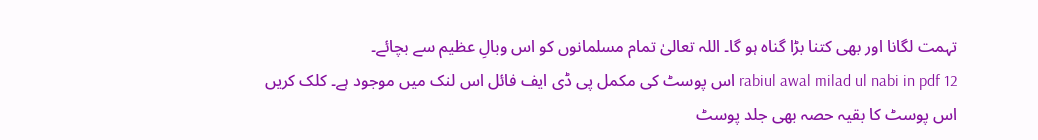تہمت لگانا اور بھی کتنا بڑا گناہ ہو گا۔ اللہ تعالیٰ تمام مسلمانوں کو اس وبالِ عظیم سے بچائے۔
12 rabiul awal milad ul nabi in pdf اس پوسٹ کی مکمل پی ڈی ایف فائل اس لنک میں موجود ہے۔ کلک کریں
اس پوسٹ کا بقیہ حصہ بھی جلد پوسٹ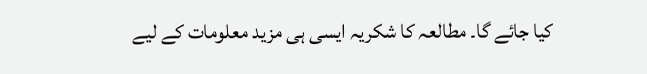کیا جائے گا۔ مطالعہ کا شکریہ ایسی ہی مزید معلومات کے لیے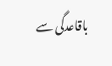باقاعدگی سے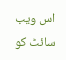اس ویب سائٹ کو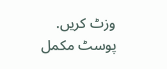وزٹ کریں. پوسٹ مکمل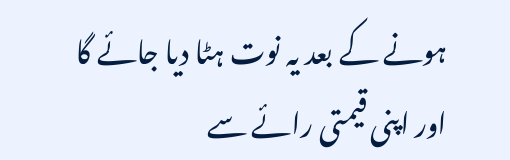ہونے کے بعد یہ نوت ہٹا دیا جائے گا اور اپنی قیمتی رائے سے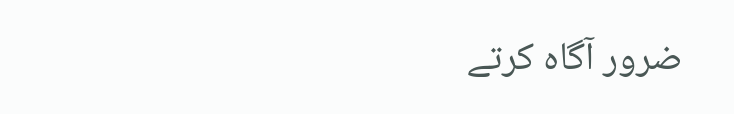ضرور آگاہ کرتے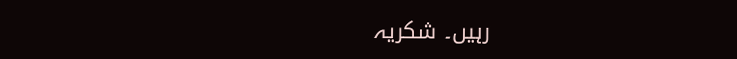رہیں۔ شکریہ